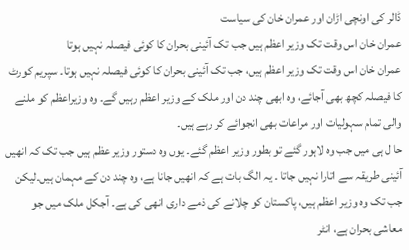ڈالر کی اونچی اڑان اور عمران خان کی سیاست
عمران خان اس وقت تک وزیر اعظم ہیں جب تک آئینی بحران کا کوئی فیصلہ نہیں ہوتا
عمران خان اس وقت تک وزیر اعظم ہیں، جب تک آئینی بحران کا کوئی فیصلہ نہیں ہوتا۔ سپریم کورٹ کا فیصلہ کچھ بھی آجائے، وہ ابھی چند دن اور ملک کے وزیر اعظم رہیں گے۔ وہ وزیراعظم کو ملنے والی تمام سہولیات اور مراعات بھی انجوائے کر رہے ہیں۔
حا ل ہی میں جب وہ لاہور گئے تو بطور وزیر اعظم گئے۔ یوں وہ دستور وزیر عظم ہیں جب تک کہ انھیں آئینی طریقہ سے اتارا نہیں جاتا ۔ یہ الگ بات ہے کہ انھیں جانا ہے، وہ چند دن کے مہمان ہیں۔لیکن جب تک وہ وزیر اعظم ہیں، پاکستان کو چلانے کی ذمے داری انھی کی ہے۔ آجکل ملک میں جو معاشی بحران ہے، انٹر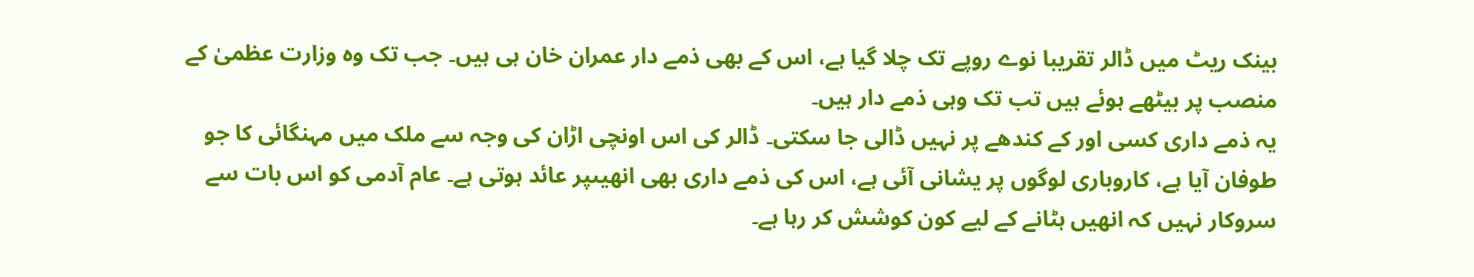بینک ریٹ میں ڈالر تقریبا نوے روپے تک چلا گیا ہے، اس کے بھی ذمے دار عمران خان ہی ہیں۔ جب تک وہ وزارت عظمیٰ کے منصب پر بیٹھے ہوئے ہیں تب تک وہی ذمے دار ہیں۔
یہ ذمے داری کسی اور کے کندھے پر نہیں ڈالی جا سکتی۔ ڈالر کی اس اونچی اڑان کی وجہ سے ملک میں مہنگائی کا جو طوفان آیا ہے، کاروباری لوگوں پر یشانی آئی ہے، اس کی ذمے داری بھی انھیںپر عائد ہوتی ہے۔ عام آدمی کو اس بات سے سروکار نہیں کہ انھیں ہٹانے کے لیے کون کوشش کر رہا ہے۔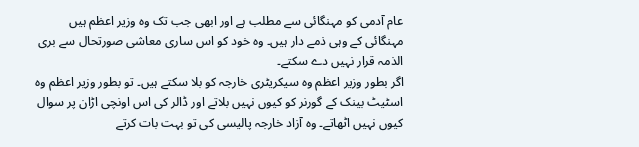عام آدمی کو مہنگائی سے مطلب ہے اور ابھی جب تک وہ وزیر اعظم ہیں مہنگائی کے وہی ذمے دار ہیں۔ وہ خود کو اس ساری معاشی صورتحال سے بری الذمہ قرار نہیں دے سکتے۔
اگر بطور وزیر اعظم وہ سیکریٹری خارجہ کو بلا سکتے ہیں۔ تو بطور وزیر اعظم وہ اسٹیٹ بینک کے گورنر کو کیوں نہیں بلاتے اور ڈالر کی اس اونچی اڑان پر سوال کیوں نہیں اٹھاتے۔ وہ آزاد خارجہ پالیسی کی تو بہت بات کرتے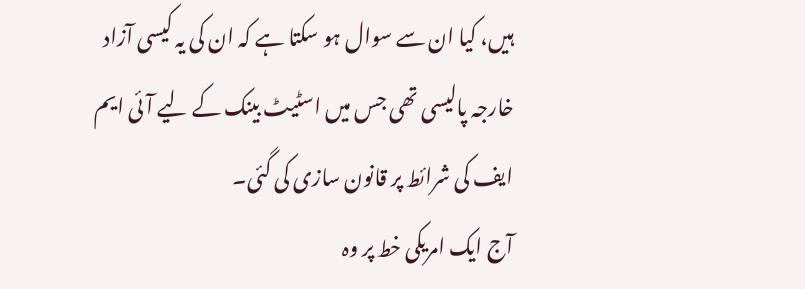ہیں، کیا ان سے سوال ہو سکتا ہے کہ ان کی یہ کیسی آزاد خارجہ پالیسی تھی جس میں اسٹیٹ بینک کے لیے آئی ایم ایف کی شرائط پر قانون سازی کی گئی۔
آج ایک امریکی خط پر وہ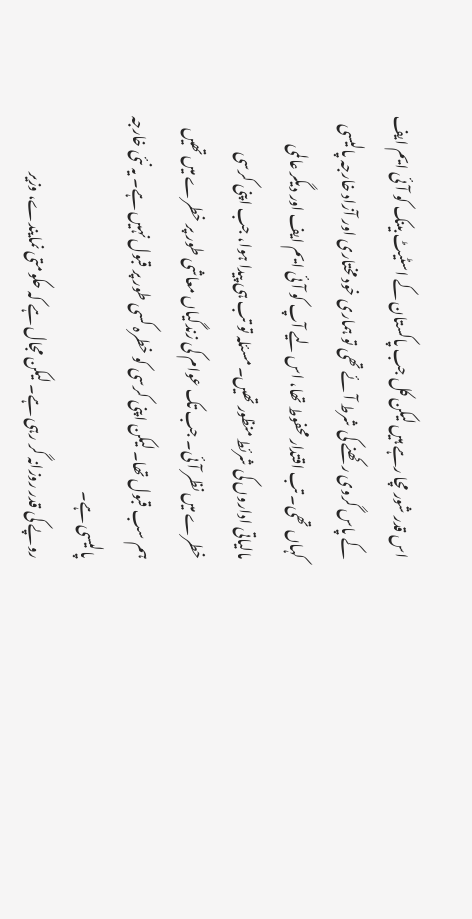اس قدر شور مچا رہے ہیں لیکن کل جب پاکستان کے اسٹیٹ بینک کو آئی ایم ایف کے پاس گروی رکھنے کی شرط آئے تھی تو ہماری خود مختاری اور آزاد خارجہ پالیسی کہاں تھی۔ تب اقتدار محفوط تھا، اس لیے آپ کو آئی ایم ایف اور دیگر عالمی مالیاتی اداروں کی شرئط منظور تھیں۔ مسئلہ تو تب ہی پیدا ہوا، جب اپنی کرسی خطرے میں نظر آئی۔ جب تک عوام کی زندگیاں معاشی طور پر خطرے میں تھیں ہم سب قبول تھا۔ لیکن اپنی کرسی کو خطرہ کسی طور پر قبول نہیں ہے۔ یہ نئی خارجہ پالیسی ہے۔
روپے کی قدر روزانہ گر رہی ہے۔ لیکن مجال ہے کہ حکومتی نمایندے، وزیر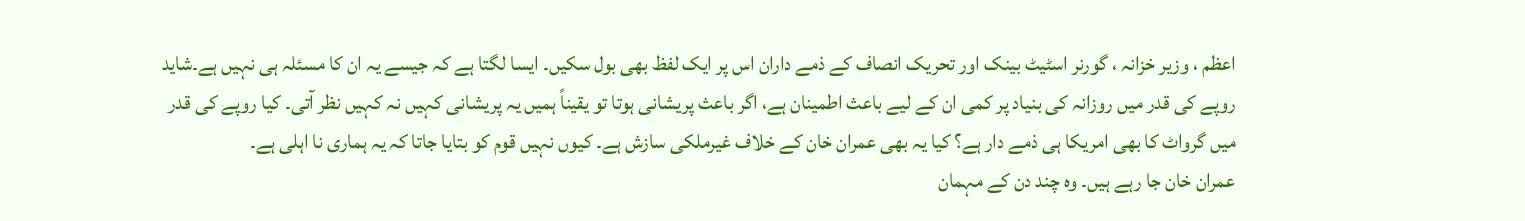اعظم ، وزیر خزانہ ، گورنر اسٹیٹ بینک اور تحریک انصاف کے ذمے داران اس پر ایک لفظ بھی بول سکیں۔ ایسا لگتا ہے کہ جیسے یہ ان کا مسئلہ ہی نہیں ہے۔شاید روپے کی قدر میں روزانہ کی بنیاد پر کمی ان کے لیے باعث اطمینان ہے، اگر باعث پریشانی ہوتا تو یقیناً ہمیں یہ پریشانی کہیں نہ کہیں نظر آتی۔ کیا روپے کی قدر میں گرواٹ کا بھی امریکا ہی ذمے دار ہے؟ کیا یہ بھی عمران خان کے خلاف غیرملکی سازش ہے۔ کیوں نہیں قوم کو بتایا جاتا کہ یہ ہماری نا اہلی ہے۔
عمران خان جا رہے ہیں۔ وہ چند دن کے مہمان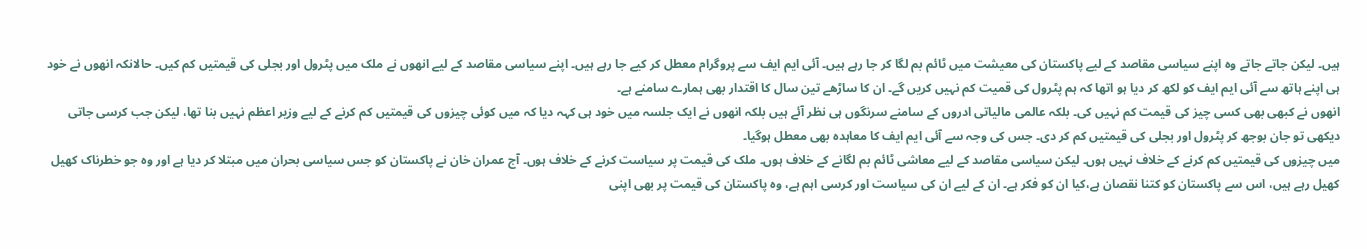ہیں۔ لیکن جاتے جاتے وہ اپنے سیاسی مقاصد کے لیے پاکستان کی معیشت میں ٹائم بم لگا کر جا رہے ہیں۔ آئی ایم ایف سے پروگرام معطل کر کیے جا رہے ہیں۔ اپنے سیاسی مقاصد کے لیے انھوں نے ملک میں پٹرول اور بجلی کی قیمتیں کم کیں۔ حالانکہ انھوں نے خود ہی اپنے ہاتھ سے آئی ایم ایف کو لکھ کر دیا ہو اتھا کہ ہم پٹرول کی قمیت کم نہیں کریں گے۔ ان کا ساڑھے تین سال کا اقتدار بھی ہمارے سامنے ہے۔
انھوں نے کبھی بھی کسی چیز کی قیمت کم نہیں کی۔ بلکہ عالمی مالیاتی ادروں کے سامنے سرنگوں ہی نظر آئے ہیں بلکہ انھوں نے ایک جلسہ میں خود ہی کہہ دیا کہ میں کوئی چیزوں کی قیمتیں کم کرنے کے لیے وزیر اعظم نہیں بنا تھا، لیکن جب کرسی جاتی دیکھی تو جان بوجھ کر پٹرول اور بجلی کی قیمتیں کم کر دی۔ جس کی وجہ سے آئی ایم ایف کا معاہدہ بھی معطل ہوگیا۔
میں چیزوں کی قیمتیں کم کرنے کے خلاف نہیں ہوں۔ لیکن سیاسی مقاصد کے لیے معاشی ٹائم بم لگانے کے خلاف ہوں۔ ملک کی قیمت پر سیاست کرنے کے خلاف ہوں۔ آج عمران خان نے پاکستان کو جس سیاسی بحران میں مبتلا کر دیا ہے اور وہ جو خطرناک کھیل کھیل رہے ہیں، اس سے پاکستان کو کتنا نقصان ہے،کیا ان کو فکر ہے۔ ان کے لیے ان کی سیاست اور کرسی اہم ہے، وہ پاکستان کی قیمت پر بھی اپنی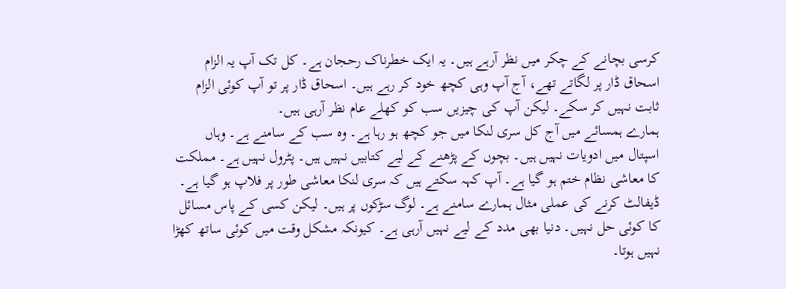کرسی بچانے کے چکر میں نظر آرہے ہیں۔ یہ ایک خطرناک رحجان ہے۔ کل تک آپ یہ الزام اسحاق ڈار پر لگاتے تھے، آج آپ وہی کچھ خود کر رہے ہیں۔ اسحاق ڈار پر تو آپ کوئی الزام ثابت نہیں کر سکے۔ لیکن آپ کی چیزیں سب کو کھلے عام نظر آرہی ہیں۔
ہمارے ہمسائے میں آج کل سری لنکا میں جو کچھ ہو رہا ہے۔ وہ سب کے سامنے ہے۔ وہاں اسپتال میں ادویات نہیں ہیں۔ بچوں کے پڑھنے کے لیے کتابیں نہیں ہیں۔ پٹرول نہیں ہے۔ مملکت کا معاشی نظام ختم ہو گیا ہے۔ آپ کہہ سکتے ہیں کہ سری لنکا معاشی طور پر فلاپ ہو گیا ہے۔ ڈیفالٹ کرنے کی عملی مثال ہمارے سامنے ہے۔ لوگ سڑکوں پر ہیں۔ لیکن کسی کے پاس مسائل کا کوئی حل نہیں۔ دنیا بھی مدد کے لیے نہیں آرہی ہے۔ کیونکہ مشکل وقت میں کوئی ساتھ کھڑا نہیں ہوتا۔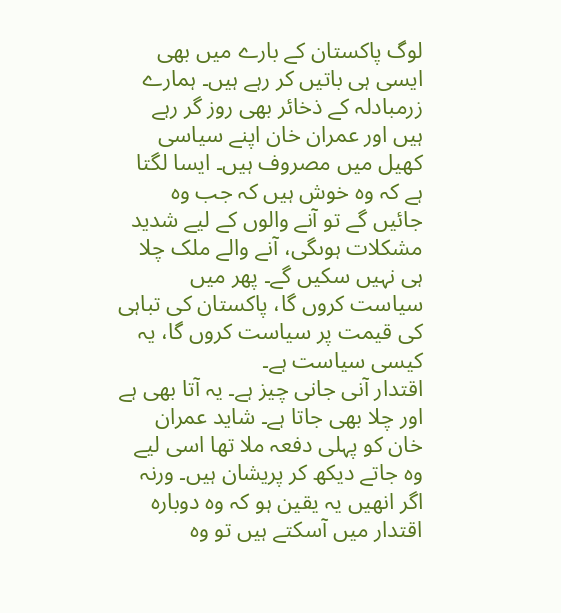لوگ پاکستان کے بارے میں بھی ایسی ہی باتیں کر رہے ہیں۔ ہمارے زرمبادلہ کے ذخائر بھی روز گر رہے ہیں اور عمران خان اپنے سیاسی کھیل میں مصروف ہیں۔ ایسا لگتا ہے کہ وہ خوش ہیں کہ جب وہ جائیں گے تو آنے والوں کے لیے شدید مشکلات ہوںگی، آنے والے ملک چلا ہی نہیں سکیں گے۔ پھر میں سیاست کروں گا، پاکستان کی تباہی کی قیمت پر سیاست کروں گا، یہ کیسی سیاست ہے۔
اقتدار آنی جانی چیز ہے۔ یہ آتا بھی ہے اور چلا بھی جاتا ہے۔ شاید عمران خان کو پہلی دفعہ ملا تھا اسی لیے وہ جاتے دیکھ کر پریشان ہیں۔ ورنہ اگر انھیں یہ یقین ہو کہ وہ دوبارہ اقتدار میں آسکتے ہیں تو وہ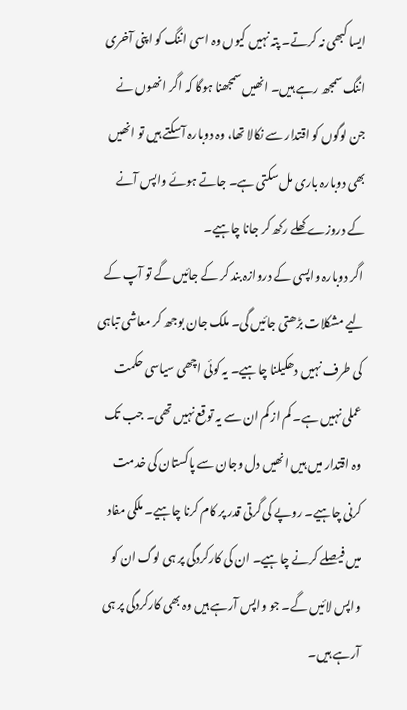ایسا کبھی نہ کرتے۔ پتہ نہیں کیوں وہ اسی اننگ کو اپنی آخری اننگ سمجھ رہے ہیں۔ انھیں سمجھنا ہوگا کہ اگر انھوں نے جن لوگوں کو اقتدار سے نکالا تھا، وہ دوبارہ آسکتے ہیں تو انھیں بھی دوبارہ باری مل سکتی ہے۔ جاتے ہوئے واپس آنے کے دروزے کھلے رکھ کر جانا چاہیے۔
اگر دوبارہ واپسی کے دروازہ بند کر کے جائیں گے تو آپ کے لیے مشکلات بڑھتی جائیں گی۔ ملک جان بوجھ کر معاشی تباہی کی طرف نہیں دھکیلنا چاہیے۔ یہ کوئی اچھی سیاسی حکمت عملی نہیں ہے۔ کم از کم ان سے یہ توقع نہیں تھی۔ جب تک وہ اقتدار میں ہیں انھیں دل وجان سے پاکستان کی خدمت کرنی چاہیے۔ روپے کی گرتی قدر پر کام کرنا چاہیے۔ ملکی مفاد میں فیصلے کرنے چاہیے۔ ان کی کارکردگی پر ہی لوگ ان کو واپس لائیں گے۔ جو واپس آرہے ہیں وہ بھی کارکردگی پر ہی آرہے ہیں۔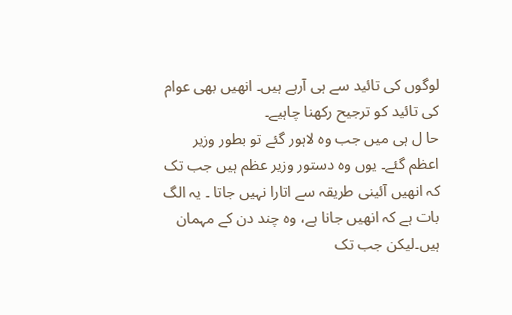لوگوں کی تائید سے ہی آرہے ہیں۔ انھیں بھی عوام کی تائید کو ترجیح رکھنا چاہیے۔
حا ل ہی میں جب وہ لاہور گئے تو بطور وزیر اعظم گئے۔ یوں وہ دستور وزیر عظم ہیں جب تک کہ انھیں آئینی طریقہ سے اتارا نہیں جاتا ۔ یہ الگ بات ہے کہ انھیں جانا ہے، وہ چند دن کے مہمان ہیں۔لیکن جب تک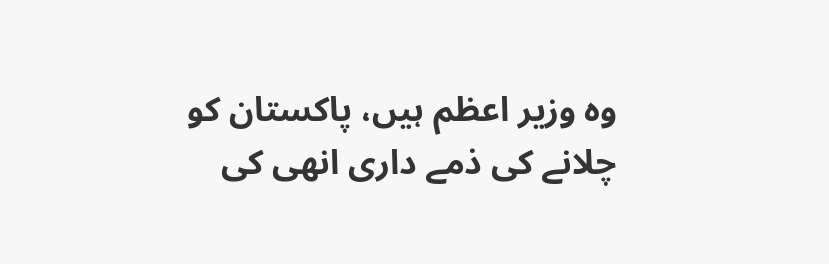وہ وزیر اعظم ہیں، پاکستان کو چلانے کی ذمے داری انھی کی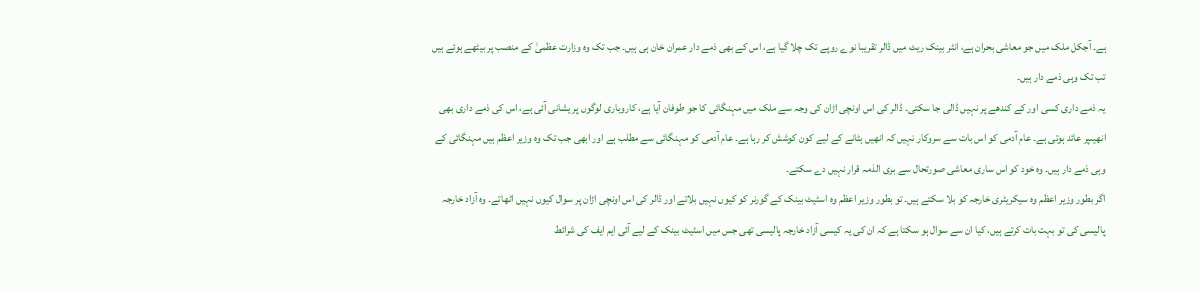ہے۔ آجکل ملک میں جو معاشی بحران ہے، انٹر بینک ریٹ میں ڈالر تقریبا نوے روپے تک چلا گیا ہے، اس کے بھی ذمے دار عمران خان ہی ہیں۔ جب تک وہ وزارت عظمیٰ کے منصب پر بیٹھے ہوئے ہیں تب تک وہی ذمے دار ہیں۔
یہ ذمے داری کسی اور کے کندھے پر نہیں ڈالی جا سکتی۔ ڈالر کی اس اونچی اڑان کی وجہ سے ملک میں مہنگائی کا جو طوفان آیا ہے، کاروباری لوگوں پر یشانی آئی ہے، اس کی ذمے داری بھی انھیںپر عائد ہوتی ہے۔ عام آدمی کو اس بات سے سروکار نہیں کہ انھیں ہٹانے کے لیے کون کوشش کر رہا ہے۔ عام آدمی کو مہنگائی سے مطلب ہے اور ابھی جب تک وہ وزیر اعظم ہیں مہنگائی کے وہی ذمے دار ہیں۔ وہ خود کو اس ساری معاشی صورتحال سے بری الذمہ قرار نہیں دے سکتے۔
اگر بطور وزیر اعظم وہ سیکریٹری خارجہ کو بلا سکتے ہیں۔ تو بطور وزیر اعظم وہ اسٹیٹ بینک کے گورنر کو کیوں نہیں بلاتے اور ڈالر کی اس اونچی اڑان پر سوال کیوں نہیں اٹھاتے۔ وہ آزاد خارجہ پالیسی کی تو بہت بات کرتے ہیں، کیا ان سے سوال ہو سکتا ہے کہ ان کی یہ کیسی آزاد خارجہ پالیسی تھی جس میں اسٹیٹ بینک کے لیے آئی ایم ایف کی شرائط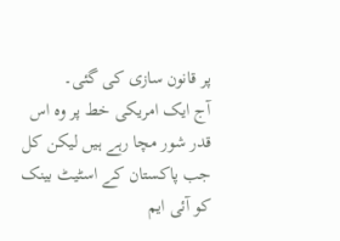پر قانون سازی کی گئی۔
آج ایک امریکی خط پر وہ اس قدر شور مچا رہے ہیں لیکن کل جب پاکستان کے اسٹیٹ بینک کو آئی ایم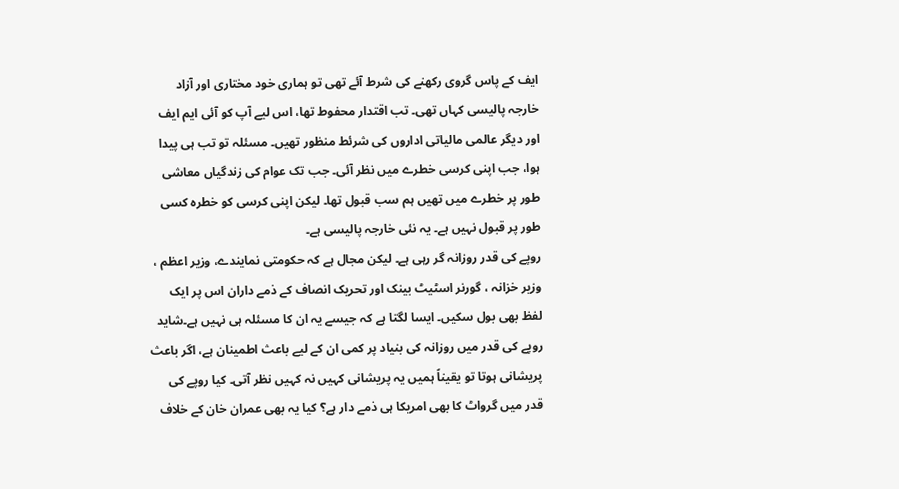ایف کے پاس گروی رکھنے کی شرط آئے تھی تو ہماری خود مختاری اور آزاد خارجہ پالیسی کہاں تھی۔ تب اقتدار محفوط تھا، اس لیے آپ کو آئی ایم ایف اور دیگر عالمی مالیاتی اداروں کی شرئط منظور تھیں۔ مسئلہ تو تب ہی پیدا ہوا، جب اپنی کرسی خطرے میں نظر آئی۔ جب تک عوام کی زندگیاں معاشی طور پر خطرے میں تھیں ہم سب قبول تھا۔ لیکن اپنی کرسی کو خطرہ کسی طور پر قبول نہیں ہے۔ یہ نئی خارجہ پالیسی ہے۔
روپے کی قدر روزانہ گر رہی ہے۔ لیکن مجال ہے کہ حکومتی نمایندے، وزیر اعظم ، وزیر خزانہ ، گورنر اسٹیٹ بینک اور تحریک انصاف کے ذمے داران اس پر ایک لفظ بھی بول سکیں۔ ایسا لگتا ہے کہ جیسے یہ ان کا مسئلہ ہی نہیں ہے۔شاید روپے کی قدر میں روزانہ کی بنیاد پر کمی ان کے لیے باعث اطمینان ہے، اگر باعث پریشانی ہوتا تو یقیناً ہمیں یہ پریشانی کہیں نہ کہیں نظر آتی۔ کیا روپے کی قدر میں گرواٹ کا بھی امریکا ہی ذمے دار ہے؟ کیا یہ بھی عمران خان کے خلاف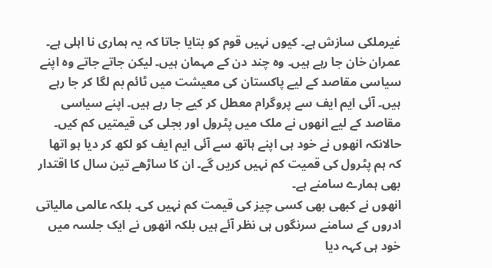غیرملکی سازش ہے۔ کیوں نہیں قوم کو بتایا جاتا کہ یہ ہماری نا اہلی ہے۔
عمران خان جا رہے ہیں۔ وہ چند دن کے مہمان ہیں۔ لیکن جاتے جاتے وہ اپنے سیاسی مقاصد کے لیے پاکستان کی معیشت میں ٹائم بم لگا کر جا رہے ہیں۔ آئی ایم ایف سے پروگرام معطل کر کیے جا رہے ہیں۔ اپنے سیاسی مقاصد کے لیے انھوں نے ملک میں پٹرول اور بجلی کی قیمتیں کم کیں۔ حالانکہ انھوں نے خود ہی اپنے ہاتھ سے آئی ایم ایف کو لکھ کر دیا ہو اتھا کہ ہم پٹرول کی قمیت کم نہیں کریں گے۔ ان کا ساڑھے تین سال کا اقتدار بھی ہمارے سامنے ہے۔
انھوں نے کبھی بھی کسی چیز کی قیمت کم نہیں کی۔ بلکہ عالمی مالیاتی ادروں کے سامنے سرنگوں ہی نظر آئے ہیں بلکہ انھوں نے ایک جلسہ میں خود ہی کہہ دیا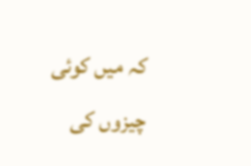کہ میں کوئی چیزوں کی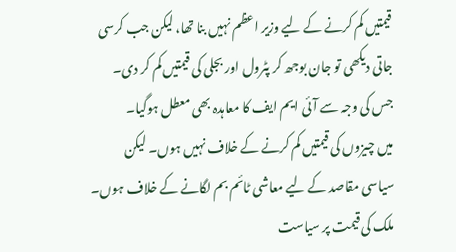قیمتیں کم کرنے کے لیے وزیر اعظم نہیں بنا تھا، لیکن جب کرسی جاتی دیکھی تو جان بوجھ کر پٹرول اور بجلی کی قیمتیں کم کر دی۔ جس کی وجہ سے آئی ایم ایف کا معاہدہ بھی معطل ہوگیا۔
میں چیزوں کی قیمتیں کم کرنے کے خلاف نہیں ہوں۔ لیکن سیاسی مقاصد کے لیے معاشی ٹائم بم لگانے کے خلاف ہوں۔ ملک کی قیمت پر سیاست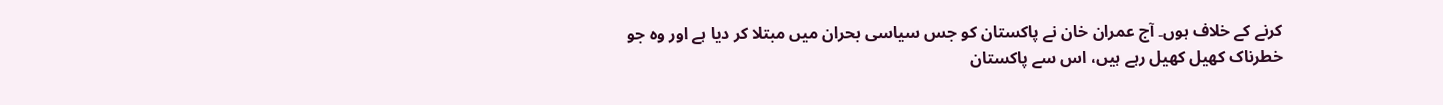کرنے کے خلاف ہوں۔ آج عمران خان نے پاکستان کو جس سیاسی بحران میں مبتلا کر دیا ہے اور وہ جو خطرناک کھیل کھیل رہے ہیں، اس سے پاکستان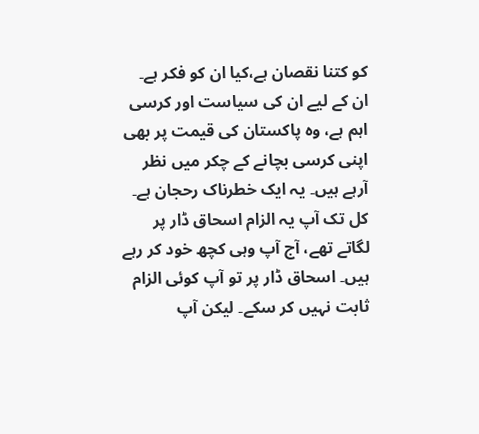کو کتنا نقصان ہے،کیا ان کو فکر ہے۔ ان کے لیے ان کی سیاست اور کرسی اہم ہے، وہ پاکستان کی قیمت پر بھی اپنی کرسی بچانے کے چکر میں نظر آرہے ہیں۔ یہ ایک خطرناک رحجان ہے۔ کل تک آپ یہ الزام اسحاق ڈار پر لگاتے تھے، آج آپ وہی کچھ خود کر رہے ہیں۔ اسحاق ڈار پر تو آپ کوئی الزام ثابت نہیں کر سکے۔ لیکن آپ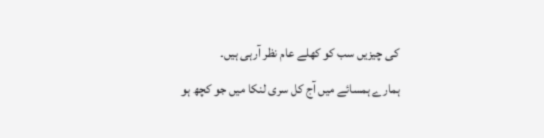کی چیزیں سب کو کھلے عام نظر آرہی ہیں۔
ہمارے ہمسائے میں آج کل سری لنکا میں جو کچھ ہو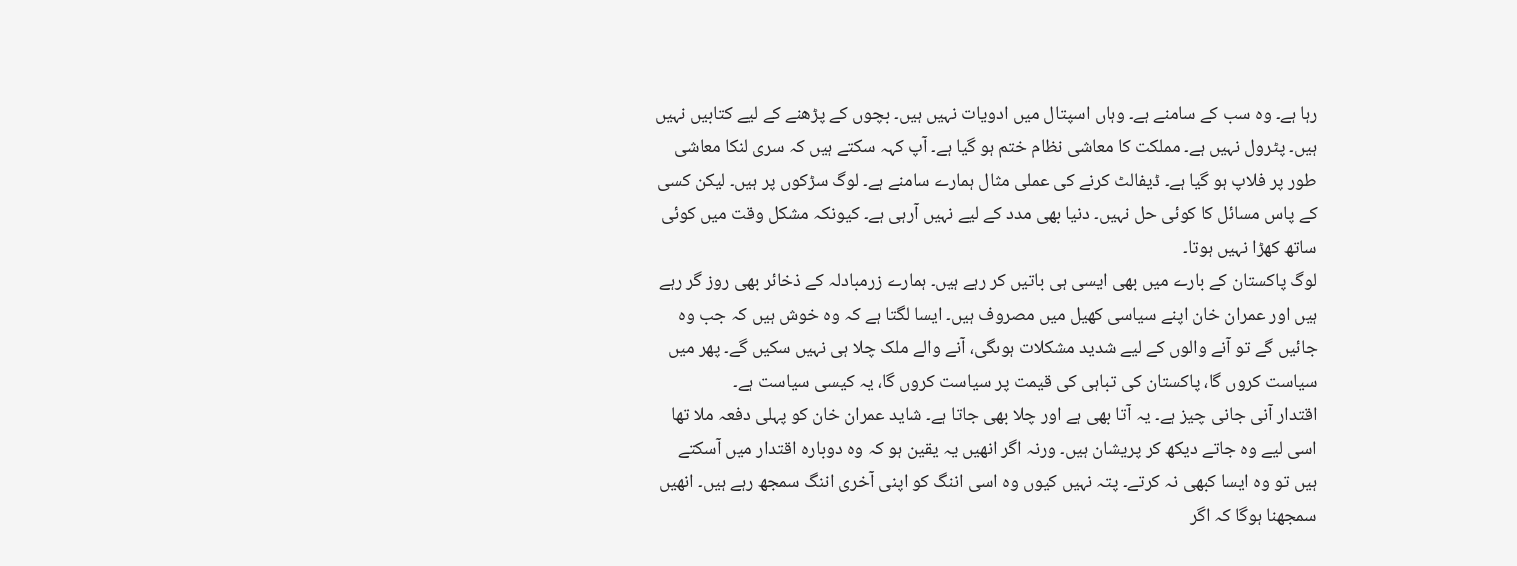رہا ہے۔ وہ سب کے سامنے ہے۔ وہاں اسپتال میں ادویات نہیں ہیں۔ بچوں کے پڑھنے کے لیے کتابیں نہیں ہیں۔ پٹرول نہیں ہے۔ مملکت کا معاشی نظام ختم ہو گیا ہے۔ آپ کہہ سکتے ہیں کہ سری لنکا معاشی طور پر فلاپ ہو گیا ہے۔ ڈیفالٹ کرنے کی عملی مثال ہمارے سامنے ہے۔ لوگ سڑکوں پر ہیں۔ لیکن کسی کے پاس مسائل کا کوئی حل نہیں۔ دنیا بھی مدد کے لیے نہیں آرہی ہے۔ کیونکہ مشکل وقت میں کوئی ساتھ کھڑا نہیں ہوتا۔
لوگ پاکستان کے بارے میں بھی ایسی ہی باتیں کر رہے ہیں۔ ہمارے زرمبادلہ کے ذخائر بھی روز گر رہے ہیں اور عمران خان اپنے سیاسی کھیل میں مصروف ہیں۔ ایسا لگتا ہے کہ وہ خوش ہیں کہ جب وہ جائیں گے تو آنے والوں کے لیے شدید مشکلات ہوںگی، آنے والے ملک چلا ہی نہیں سکیں گے۔ پھر میں سیاست کروں گا، پاکستان کی تباہی کی قیمت پر سیاست کروں گا، یہ کیسی سیاست ہے۔
اقتدار آنی جانی چیز ہے۔ یہ آتا بھی ہے اور چلا بھی جاتا ہے۔ شاید عمران خان کو پہلی دفعہ ملا تھا اسی لیے وہ جاتے دیکھ کر پریشان ہیں۔ ورنہ اگر انھیں یہ یقین ہو کہ وہ دوبارہ اقتدار میں آسکتے ہیں تو وہ ایسا کبھی نہ کرتے۔ پتہ نہیں کیوں وہ اسی اننگ کو اپنی آخری اننگ سمجھ رہے ہیں۔ انھیں سمجھنا ہوگا کہ اگر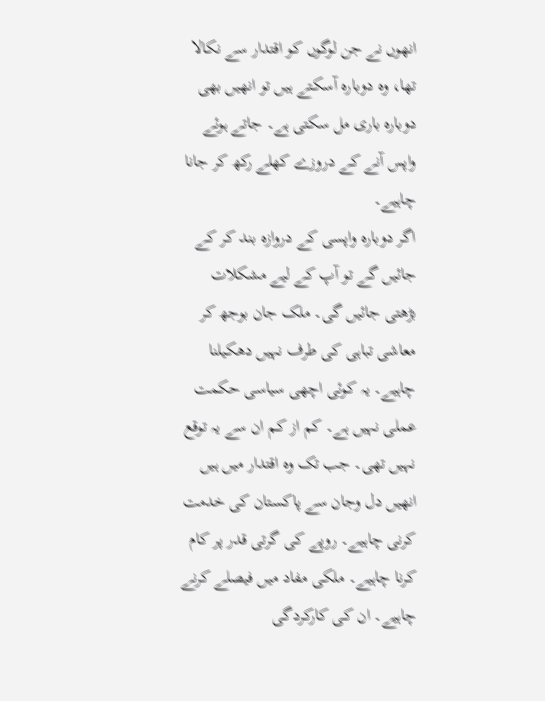انھوں نے جن لوگوں کو اقتدار سے نکالا تھا، وہ دوبارہ آسکتے ہیں تو انھیں بھی دوبارہ باری مل سکتی ہے۔ جاتے ہوئے واپس آنے کے دروزے کھلے رکھ کر جانا چاہیے۔
اگر دوبارہ واپسی کے دروازہ بند کر کے جائیں گے تو آپ کے لیے مشکلات بڑھتی جائیں گی۔ ملک جان بوجھ کر معاشی تباہی کی طرف نہیں دھکیلنا چاہیے۔ یہ کوئی اچھی سیاسی حکمت عملی نہیں ہے۔ کم از کم ان سے یہ توقع نہیں تھی۔ جب تک وہ اقتدار میں ہیں انھیں دل وجان سے پاکستان کی خدمت کرنی چاہیے۔ روپے کی گرتی قدر پر کام کرنا چاہیے۔ ملکی مفاد میں فیصلے کرنے چاہیے۔ ان کی کارکردگی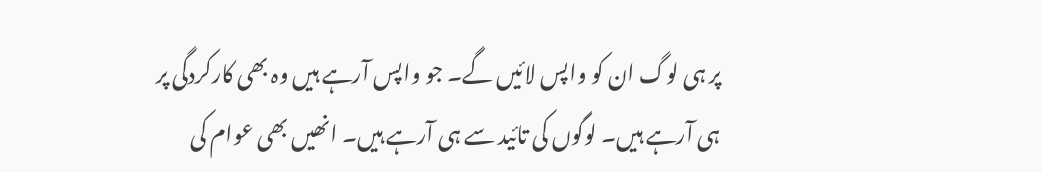پر ہی لوگ ان کو واپس لائیں گے۔ جو واپس آرہے ہیں وہ بھی کارکردگی پر ہی آرہے ہیں۔ لوگوں کی تائید سے ہی آرہے ہیں۔ انھیں بھی عوام کی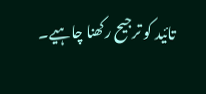تائید کو ترجیح رکھنا چاہیے۔